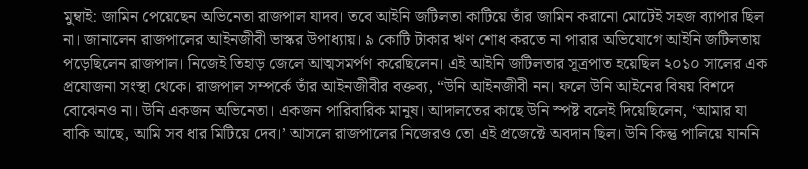মুম্বাই: জামিন পেয়েছেন অভিনেতা রাজপাল যাদব। তবে আইনি জটিলতা কাটিয়ে তাঁর জামিন করানো মোটেই সহজ ব্যাপার ছিল না। জানালেন রাজপালের আইনজীবী ভাস্কর উপাধ্যায়। ৯ কোটি টাকার ঋণ শোধ করতে না পারার অভিযোগে আইনি জটিলতায় পড়েছিলেন রাজপাল। নিজেই তিহাড় জেলে আত্মসমর্পণ করেছিলেন। এই আইনি জটিলতার সূত্রপাত হয়েছিল ২০১০ সালের এক প্রযোজনা সংস্থা থেকে। রাজপাল সম্পর্কে তাঁর আইনজীবীর বক্তব্য, “উনি আইনজীবী নন। ফলে উনি আইনের বিষয় বিশদে বোঝেনও না। উনি একজন অভিনেতা। একজন পারিবারিক মানুষ। আদালতের কাছে উনি স্পষ্ট বলেই দিয়েছিলেন, ‘আমার যা বাকি আছে, আমি সব ধার মিটিয়ে দেব।’ আসলে রাজপালের নিজেরও তো এই প্রজেক্টে অবদান ছিল। উনি কিন্তু পালিয়ে যাননি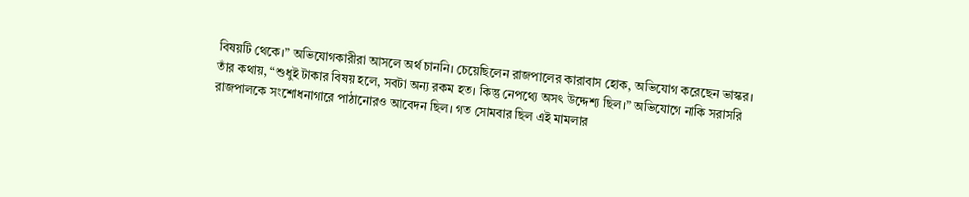বিষয়টি থেকে।” অভিযোগকারীরা আসলে অর্থ চাননি। চেয়েছিলেন রাজপালের কারাবাস হোক, অভিযোগ করেছেন ভাস্কর। তাঁর কথায়, “শুধুই টাকার বিষয় হলে, সবটা অন্য রকম হত। কিন্তু নেপথ্যে অসৎ উদ্দেশ্য ছিল।” অভিযোগে নাকি সরাসরি রাজপালকে সংশোধনাগারে পাঠানোরও আবেদন ছিল। গত সোমবার ছিল এই মামলার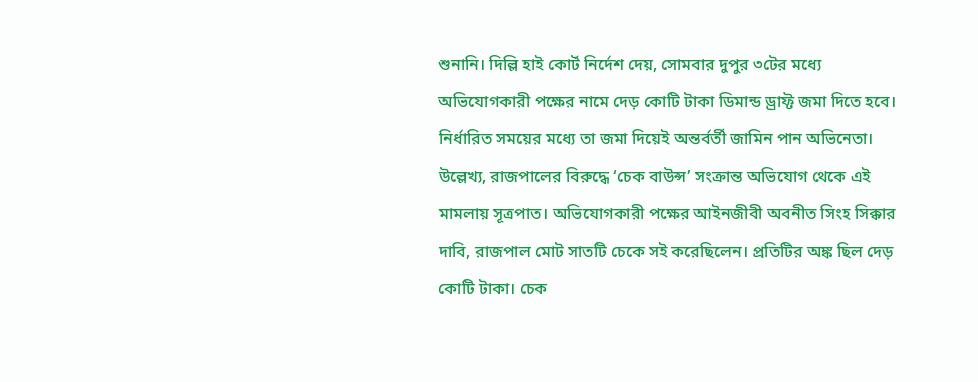শুনানি। দিল্লি হাই কোর্ট নির্দেশ দেয়, সোমবার দুপুর ৩টের মধ্যে অভিযোগকারী পক্ষের নামে দেড় কোটি টাকা ডিমান্ড ড্রাফ্ট জমা দিতে হবে। নির্ধারিত সময়ের মধ্যে তা জমা দিয়েই অন্তর্বর্তী জামিন পান অভিনেতা। উল্লেখ্য, রাজপালের বিরুদ্ধে ‘চেক বাউন্স’ সংক্রান্ত অভিযোগ থেকে এই মামলায় সূত্রপাত। অভিযোগকারী পক্ষের আইনজীবী অবনীত সিংহ সিক্কার দাবি, রাজপাল মোট সাতটি চেকে সই করেছিলেন। প্রতিটির অঙ্ক ছিল দেড় কোটি টাকা। চেক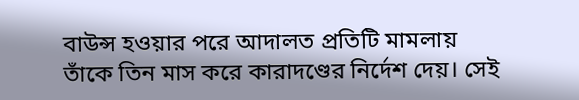বাউন্স হওয়ার পরে আদালত প্রতিটি মামলায় তাঁকে তিন মাস করে কারাদণ্ডের নির্দেশ দেয়। সেই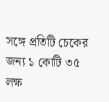সঙ্গে প্রতিটি চেকের জন্য ১ কোটি ৩৫ লক্ষ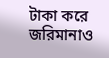টাকা করে জরিমানাও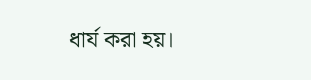ধার্য করা হয়।